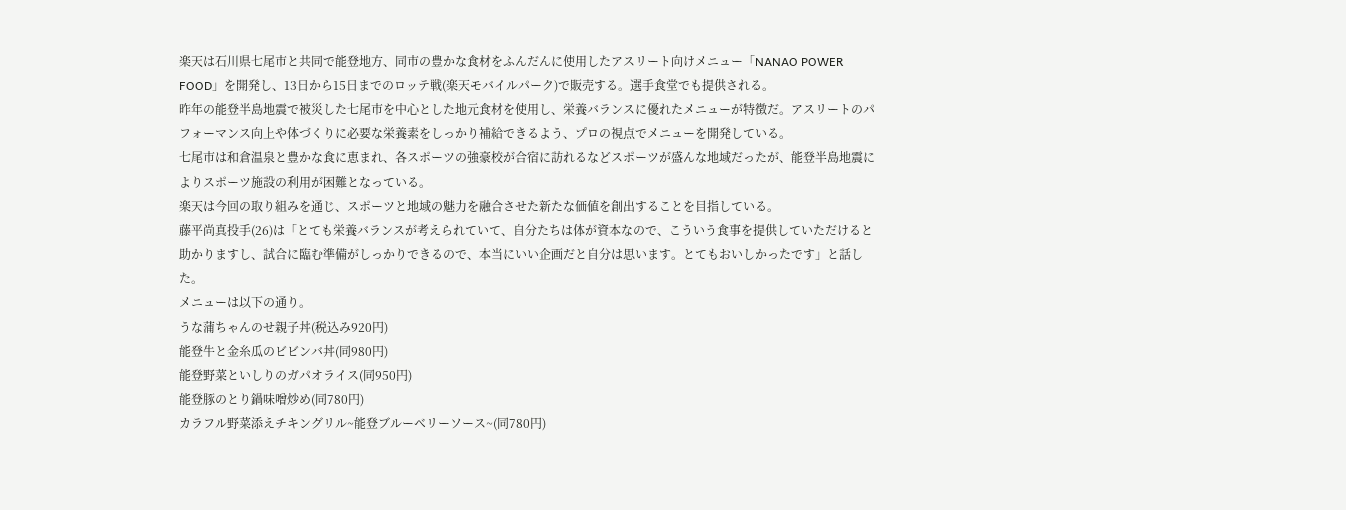楽天は石川県七尾市と共同で能登地方、同市の豊かな食材をふんだんに使用したアスリート向けメニュー「NANAO POWER FOOD」を開発し、13日から15日までのロッテ戦(楽天モバイルパーク)で販売する。選手食堂でも提供される。
昨年の能登半島地震で被災した七尾市を中心とした地元食材を使用し、栄養バランスに優れたメニューが特徴だ。アスリートのパフォーマンス向上や体づくりに必要な栄養素をしっかり補給できるよう、プロの視点でメニューを開発している。
七尾市は和倉温泉と豊かな食に恵まれ、各スポーツの強豪校が合宿に訪れるなどスポーツが盛んな地域だったが、能登半島地震によりスポーツ施設の利用が困難となっている。
楽天は今回の取り組みを通じ、スポーツと地域の魅力を融合させた新たな価値を創出することを目指している。
藤平尚真投手(26)は「とても栄養バランスが考えられていて、自分たちは体が資本なので、こういう食事を提供していただけると助かりますし、試合に臨む準備がしっかりできるので、本当にいい企画だと自分は思います。とてもおいしかったです」と話した。
メニューは以下の通り。
うな蒲ちゃんのせ親子丼(税込み920円)
能登牛と金糸瓜のビビンバ丼(同980円)
能登野菜といしりのガパオライス(同950円)
能登豚のとり鍋味噌炒め(同780円)
カラフル野菜添えチキングリル~能登ブルーベリーソース~(同780円)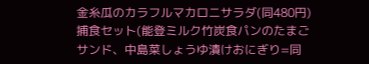金糸瓜のカラフルマカロニサラダ(同480円)
捕食セット(能登ミルク竹炭食パンのたまごサンド、中島菜しょうゆ漬けおにぎり=同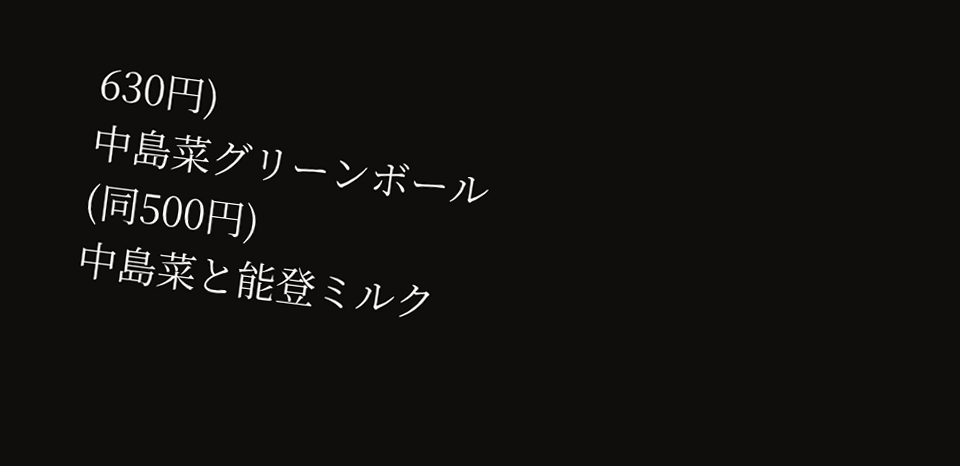630円)
中島菜グリーンボール(同500円)
中島菜と能登ミルク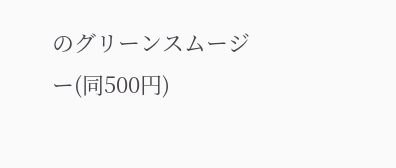のグリーンスムージー(同500円)